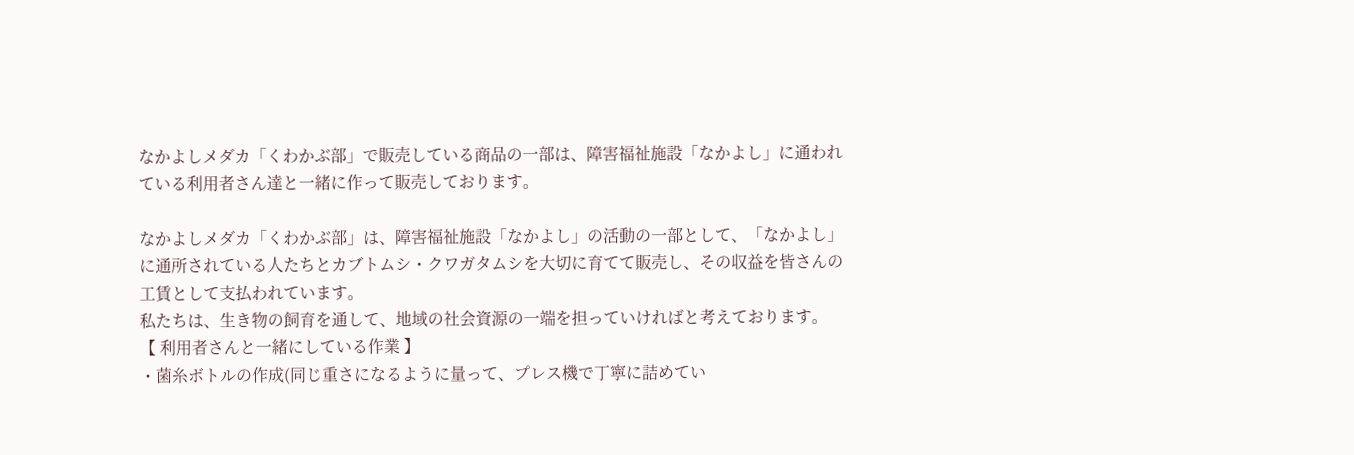なかよしメダカ「くわかぶ部」で販売している商品の一部は、障害福祉施設「なかよし」に通われている利用者さん達と一緒に作って販売しております。

なかよしメダカ「くわかぶ部」は、障害福祉施設「なかよし」の活動の一部として、「なかよし」に通所されている人たちとカブトムシ・クワガタムシを大切に育てて販売し、その収益を皆さんの工賃として支払われています。
私たちは、生き物の飼育を通して、地域の社会資源の一端を担っていければと考えております。
【 利用者さんと一緒にしている作業 】
・菌糸ボトルの作成(同じ重さになるように量って、プレス機で丁寧に詰めてい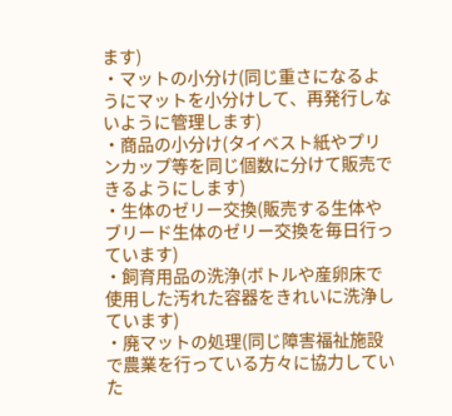ます)
・マットの小分け(同じ重さになるようにマットを小分けして、再発行しないように管理します)
・商品の小分け(タイベスト紙やプリンカップ等を同じ個数に分けて販売できるようにします)
・生体のゼリー交換(販売する生体やブリード生体のゼリー交換を毎日行っています)
・飼育用品の洗浄(ボトルや産卵床で使用した汚れた容器をきれいに洗浄しています)
・廃マットの処理(同じ障害福祉施設で農業を行っている方々に協力していた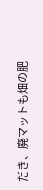だき、廃マットも畑の肥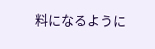料になるように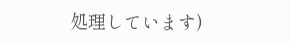処理しています)